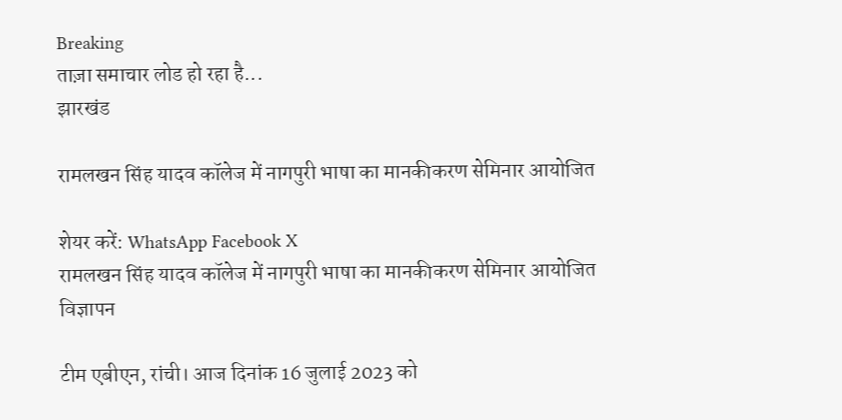Breaking
ताज़ा समाचार लोड हो रहा है...
झारखंड

रामलखन सिंह यादव कॉलेज में नागपुरी भाषा का मानकीकरण सेमिनार आयोजित

शेयर करें: WhatsApp Facebook X
रामलखन सिंह यादव कॉलेज में नागपुरी भाषा का मानकीकरण सेमिनार आयोजित
विज्ञापन

टीम एबीएन, रांची। आज दिनांक 16 जुलाई 2023 को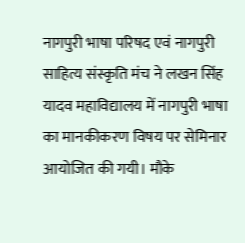नागपुरी भाषा परिषद एवं नागपुरी साहित्य संस्कृति मंच ने लखन सिंह यादव महाविद्यालय में नागपुरी भाषा का मानकीकरण विषय पर सेमिनार आयोजित की गयी। मौके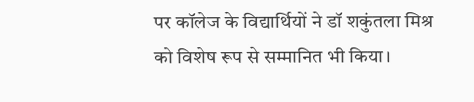पर कॉलेज के विद्यार्थियों ने डॉ शकुंतला मिश्र को विशेष रूप से सम्मानित भी किया।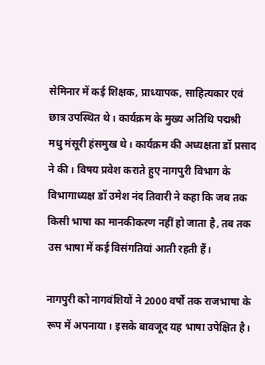सेमिनार में कई शिक्षक, प्राध्यापक, साहित्यकार एवं छात्र उपस्थित थे। कार्यक्रम के मुख्य अतिथि पद्मश्री मधु मंसूरी हंसमुख थे। कार्यक्रम की अध्यक्षता डॉ प्रसाद ने की। विषय प्रवेश कराते हुए नागपुरी विभाग के विभागाध्यक्ष डॉ उमेश नंद तिवारी ने कहा कि जब तक किसी भाषा का मानकीकरण नहीं हो जाता है, तब तक उस भाषा में कई विसंगतियां आती रहती हैं।

नागपुरी को नागवंशियों ने 2000 वर्षों तक राजभाषा के रूप में अपनाया। इसके बावजूद यह भाषा उपेक्षित है।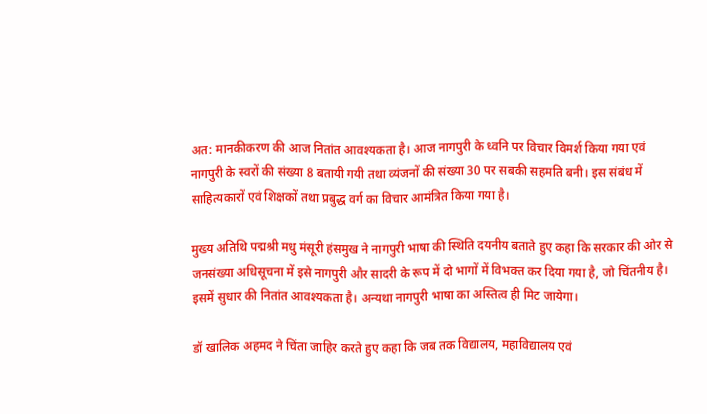अत: मानकीकरण की आज नितांत आवश्यकता है। आज नागपुरी के ध्वनि पर विचार विमर्श किया गया एवं नागपुरी के स्वरों की संख्या 8 बतायी गयी तथा व्यंजनों की संख्या 30 पर सबकी सहमति बनी। इस संबंध में साहित्यकारों एवं शिक्षकों तथा प्रबुद्ध वर्ग का विचार आमंत्रित किया गया है।

मुख्य अतिथि पद्मश्री मधु मंसूरी हंसमुख ने नागपुरी भाषा की स्थिति दयनीय बताते हुए कहा कि सरकार की ओर से जनसंख्या अधिसूचना में इसे नागपुरी और सादरी के रूप में दो भागों में विभक्त कर दिया गया है, जो चिंतनीय है। इसमें सुधार की नितांत आवश्यकता है। अन्यथा नागपुरी भाषा का अस्तित्व ही मिट जायेगा।

डॉ खालिक अहमद ने चिंता जाहिर करते हुए कहा कि जब तक विद्यालय, महाविद्यालय एवं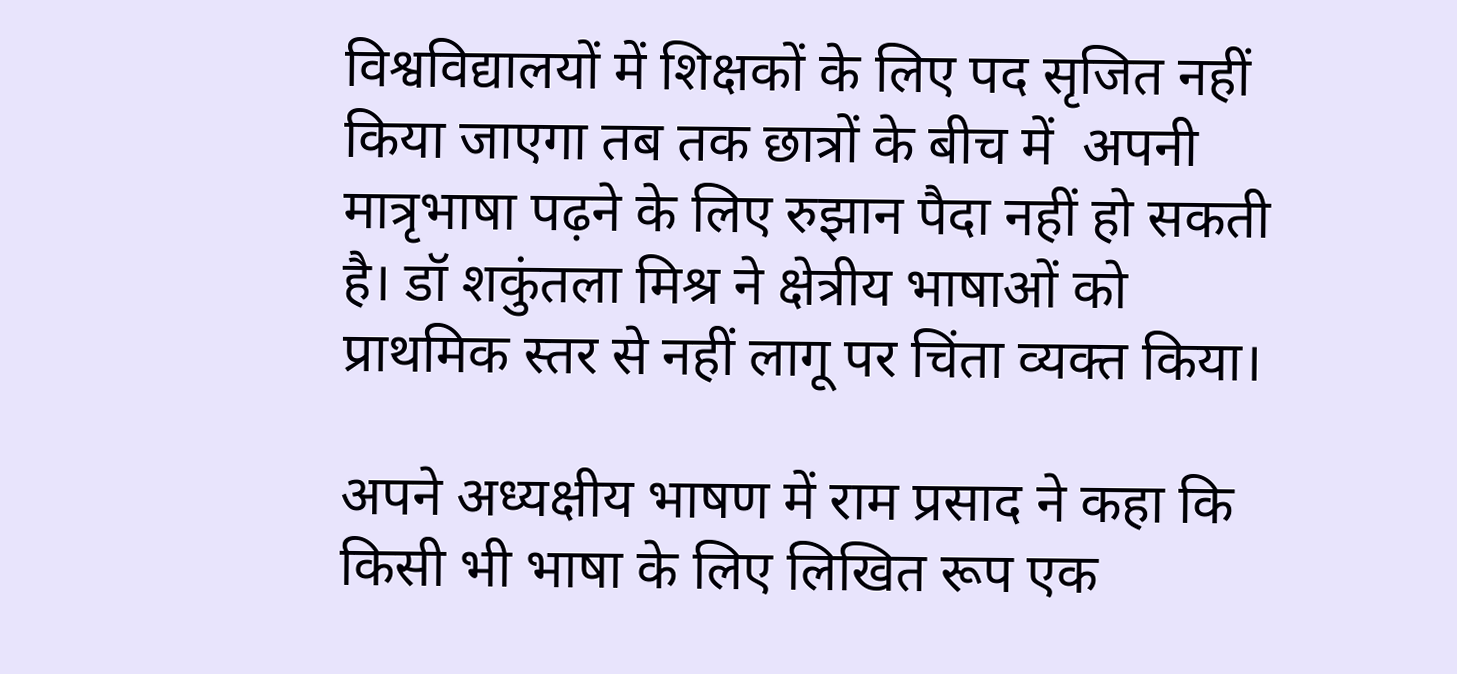विश्वविद्यालयों में शिक्षकों के लिए पद सृजित नहीं किया जाएगा तब तक छात्रों के बीच में  अपनी  मात्रृभाषा पढ़ने के लिए रुझान पैदा नहीं हो सकती है। डॉ शकुंतला मिश्र ने क्षेत्रीय भाषाओं को प्राथमिक स्तर से नहीं लागू पर चिंता व्यक्त किया।

अपने अध्यक्षीय भाषण में राम प्रसाद ने कहा कि किसी भी भाषा के लिए लिखित रूप एक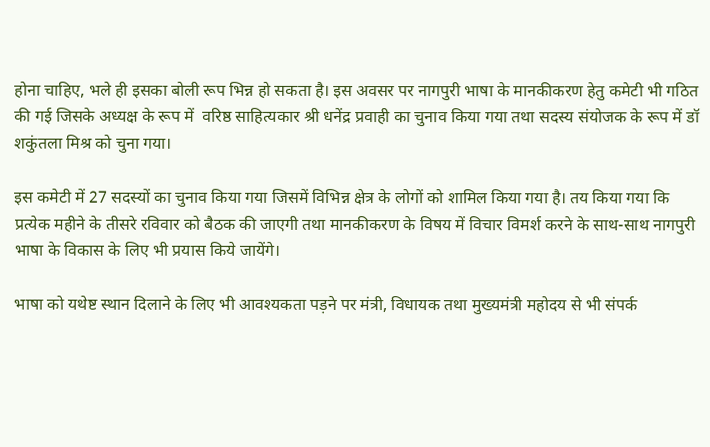होना चाहिए, भले ही इसका बोली रूप भिन्न हो सकता है। इस अवसर पर नागपुरी भाषा के मानकीकरण हेतु कमेटी भी गठित की गई जिसके अध्यक्ष के रूप में  वरिष्ठ साहित्यकार श्री धनेंद्र प्रवाही का चुनाव किया गया तथा सदस्य संयोजक के रूप में डॉ शकुंतला मिश्र को चुना गया।

इस कमेटी में 27 सदस्यों का चुनाव किया गया जिसमें विभिन्न क्षेत्र के लोगों को शामिल किया गया है। तय किया गया कि प्रत्येक महीने के तीसरे रविवार को बैठक की जाएगी तथा मानकीकरण के विषय में विचार विमर्श करने के साथ-साथ नागपुरी भाषा के विकास के लिए भी प्रयास किये जायेंगे।

भाषा को यथेष्ट स्थान दिलाने के लिए भी आवश्यकता पड़ने पर मंत्री, विधायक तथा मुख्यमंत्री महोदय से भी संपर्क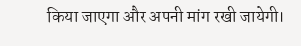किया जाएगा और अपनी मांग रखी जायेगी।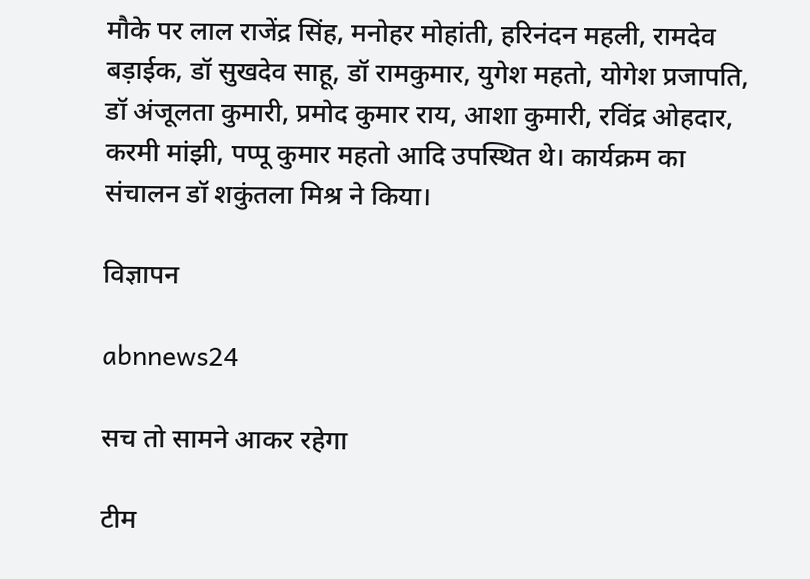मौके पर लाल राजेंद्र सिंह, मनोहर मोहांती, हरिनंदन महली, रामदेव बड़ाईक, डॉ सुखदेव साहू, डॉ रामकुमार, युगेश महतो, योगेश प्रजापति, डॉ अंजूलता कुमारी, प्रमोद कुमार राय, आशा कुमारी, रविंद्र ओहदार, करमी मांझी, पप्पू कुमार महतो आदि उपस्थित थे। कार्यक्रम का संचालन डॉ शकुंतला मिश्र ने किया।

विज्ञापन

abnnews24

सच तो सामने आकर रहेगा

टीम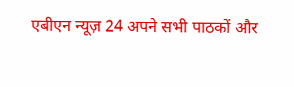एबीएन न्यूज़ 24 अपने सभी पाठकों और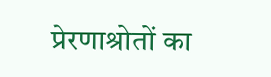प्रेरणाश्रोतों का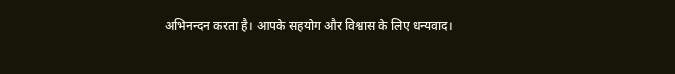अभिनन्दन करता है। आपके सहयोग और विश्वास के लिए धन्यवाद।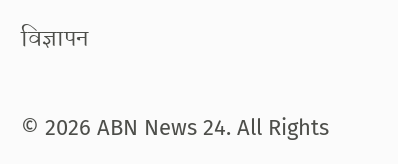विज्ञापन

© 2026 ABN News 24. All Rights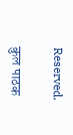Reserved.

कुल पाठक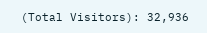(Total Visitors): 32,936